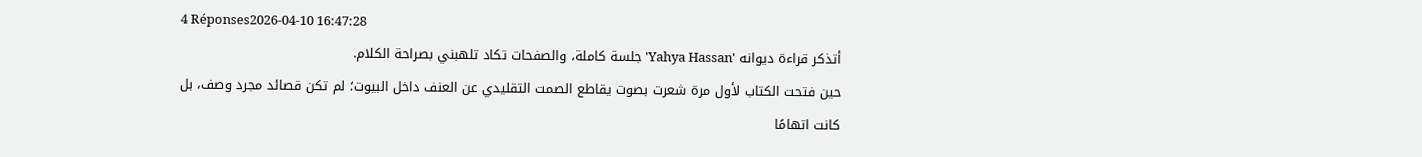4 Réponses2026-04-10 16:47:28
أتذكر قراءة ديوانه 'Yahya Hassan' جلسة كاملة، والصفحات تكاد تلهبني بصراحة الكلام.
حين فتحت الكتاب لأول مرة شعرت بصوت يقاطع الصمت التقليدي عن العنف داخل البيوت؛ لم تكن قصائد مجرد وصف، بل كانت اتهامًا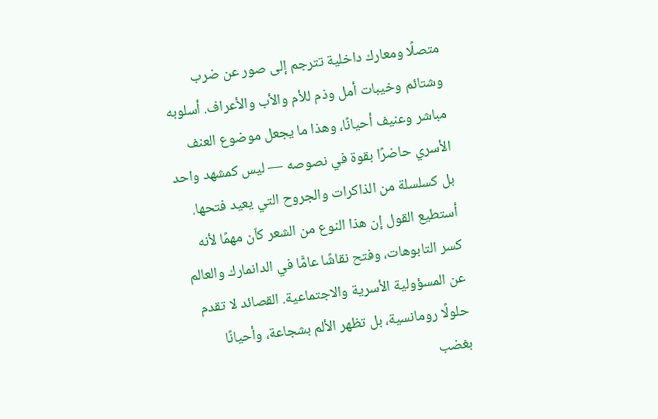متصلًا ومعارك داخلية تترجم إلى صور عن ضرب وشتائم وخيبات أمل وذم للأم والأب والأعراف. أسلوبه مباشر وعنيف أحيانًا، وهذا ما يجعل موضوع العنف الأسري حاضرًا بقوة في نصوصه — ليس كمشهد واحد بل كسلسلة من الذاكرات والجروح التي يعيد فتحها.
أستطيع القول إن هذا النوع من الشعر كاّن مهمًا لأنه كسر التابوهات، وفتح نقاشًا عامًّا في الدانمارك والعالم عن المسؤولية الأسرية والاجتماعية. القصائد لا تقدم حلولًا رومانسية، بل تظهر الألم بشجاعة، وأحيانًا بغضب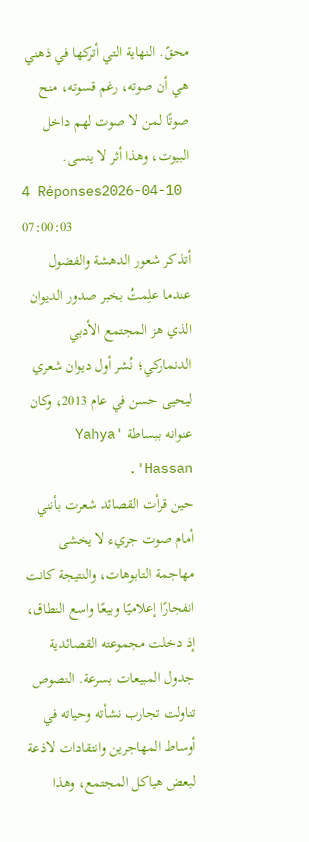محقّ. النهاية التي أتركها في ذهني هي أن صوته، رغم قسوته، منح صوتًا لمن لا صوت لهم داخل البيوت، وهذا أثر لا ينسى.
4 Réponses2026-04-10 07:00:03
أتذكر شعور الدهشة والفضول عندما علِمتُ بخبر صدور الديوان الذي هز المجتمع الأدبي الدنماركي؛ نُشر أول ديوان شعري ليحيى حسن في عام 2013، وكان عنوانه ببساطة 'Yahya Hassan'.
حين قرأت القصائد شعرت بأنني أمام صوت جريء لا يخشى مهاجمة التابوهات، والنتيجة كانت انفجارًا إعلاميًا وبيعًا واسع النطاق، إذ دخلت مجموعته القصائدية جدول المبيعات بسرعة. النصوص تناولت تجارب نشأته وحياته في أوساط المهاجرين وانتقادات لاذعة لبعض هياكل المجتمع، وهذا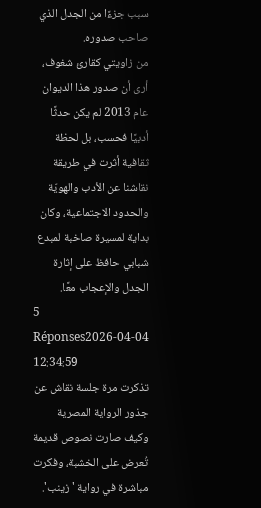سبب جزءًا من الجدل الذي صاحب صدوره.
من زاويتي كقارئ شغوف، أرى أن صدور هذا الديوان عام 2013 لم يكن حدثًا أدبيًا فحسب، بل لحظة ثقافية أثرت في طريقة نقاشنا عن الأدب والهويّة والحدود الاجتماعية، وكان بداية لمسيرة صاخبة لمبدع شبابي حافظ على إثارة الجدل والإعجاب معًا.
5 Réponses2026-04-04 12:34:59
تذكرت مرة جلسة نقاش عن جذور الرواية المصرية وكيف صارت نصوص قديمة تُعرض على الخشبة، وفكرت مباشرة في رواية 'زينب'.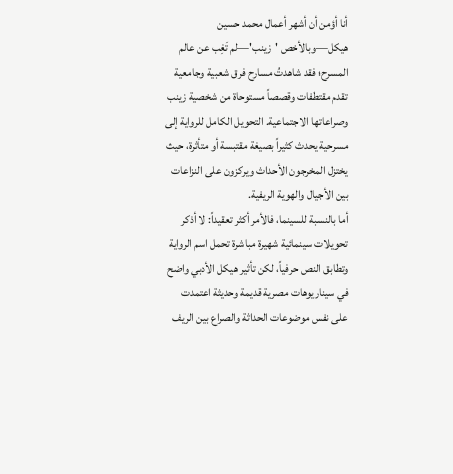أنا أؤمن أن أشهر أعمال محمد حسين هيكل—وبالأخص 'زينب'—لم تَغِب عن عالم المسرح؛ فقد شاهدتُ مسارح فرق شعبية وجامعية تقدم مقتطفات وقصصاً مستوحاة من شخصية زينب وصراعاتها الاجتماعية. التحويل الكامل للرواية إلى مسرحية يحدث كثيراً بصيغة مقتبسة أو متأثرة، حيث يختزل المخرجون الأحداث ويركزون على النزاعات بين الأجيال والهوية الريفية.
أما بالنسبة للسينما، فالأمر أكثر تعقيداً: لا أذكر تحويلات سينمائية شهيرة مباشرة تحمل اسم الرواية وتطابق النص حرفياً، لكن تأثير هيكل الأدبي واضح في سيناريوهات مصرية قديمة وحديثة اعتمدت على نفس موضوعات الحداثة والصراع بين الريف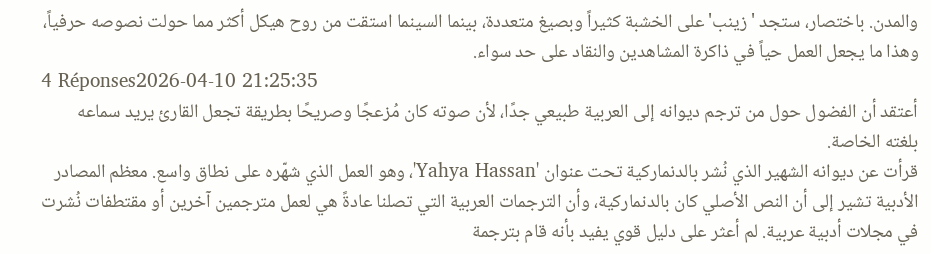والمدن. باختصار، ستجد 'زينب' على الخشبة كثيراً وبصيغ متعددة، بينما السينما استقت من روح هيكل أكثر مما حولت نصوصه حرفياً، وهذا ما يجعل العمل حياً في ذاكرة المشاهدين والنقاد على حد سواء.
4 Réponses2026-04-10 21:25:35
أعتقد أن الفضول حول من ترجم ديوانه إلى العربية طبيعي جدًا، لأن صوته كان مُزعجًا وصريحًا بطريقة تجعل القارئ يريد سماعه بلغته الخاصة.
قرأت عن ديوانه الشهير الذي نُشر بالدنماركية تحت عنوان 'Yahya Hassan'، وهو العمل الذي شهّره على نطاق واسع. معظم المصادر الأدبية تشير إلى أن النص الأصلي كان بالدنماركية، وأن الترجمات العربية التي تصلنا عادةً هي لعمل مترجمين آخرين أو مقتطفات نُشرت في مجلات أدبية عربية. لم أعثر على دليل قوي يفيد بأنه قام بترجمة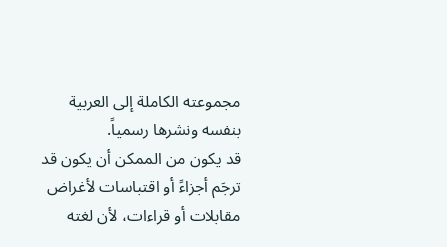مجموعته الكاملة إلى العربية بنفسه ونشرها رسمياً.
قد يكون من الممكن أن يكون قد ترجَم أجزاءً أو اقتباسات لأغراض مقابلات أو قراءات، لأن لغته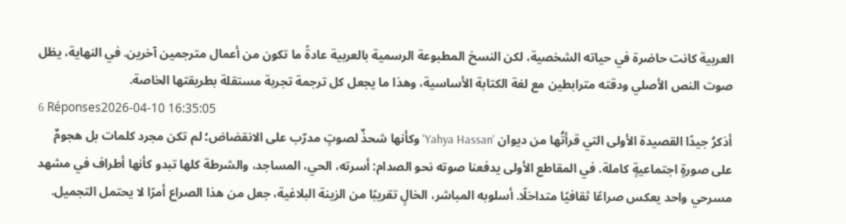العربية كانت حاضرة في حياته الشخصية، لكن النسخ المطبوعة الرسمية بالعربية عادةً ما تكون من أعمال مترجمين آخرين. في النهاية، يظل صوت النص الأصلي ودقته مترابطين مع لغة الكتابة الأساسية، وهذا ما يجعل كل ترجمة تجربة مستقلة بطريقتها الخاصة.
6 Réponses2026-04-10 16:35:05
أذكرُ جيدًا القصيدة الأولى التي قرأتُها من ديوان 'Yahya Hassan' وكأنها شحذٌ لصوتٍ مدرّب على الانقضاض؛ لم تكن مجرد كلمات بل هجومٌ على صورةٍ اجتماعيةٍ كاملة. في المقاطع الأولى يدفعنا صوته نحو الصدام: أسرته، الحي، المساجد، والشرطة كلها تبدو كأنها أطراف في مشهد مسرحي واحد يعكس صراعًا ثقافيًا متداخلًا. أسلوبه المباشر، الخالٍ تقريبًا من الزينة البلاغية، جعل من هذا الصراع أمرًا لا يحتمل التجميل.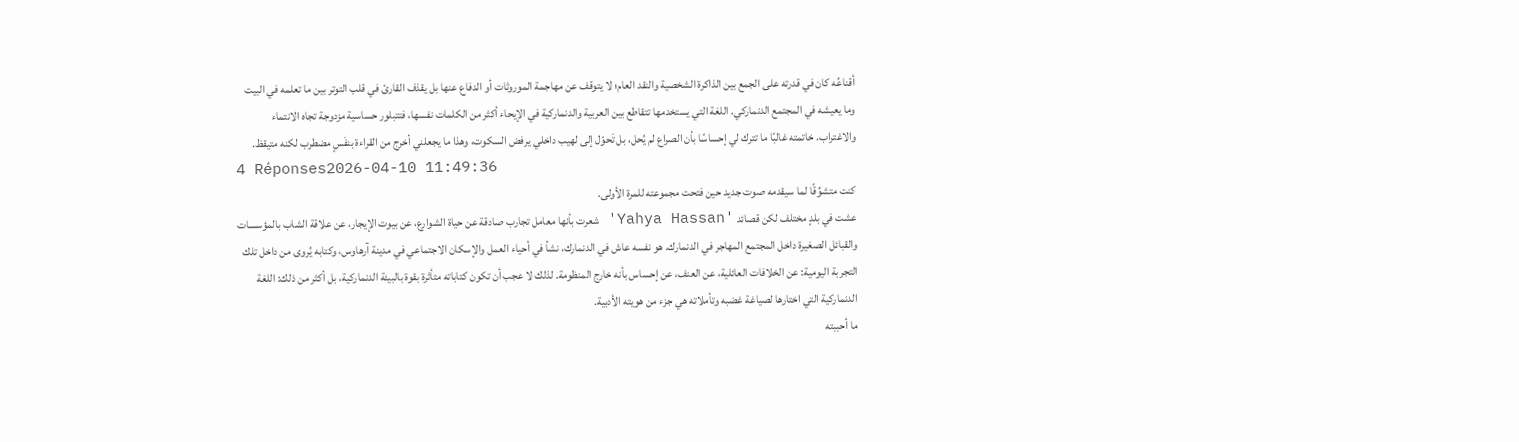أقناعُه كان في قدرته على الجمع بين الذاكرة الشخصية والنقد العام؛ لا يتوقف عن مهاجمة الموروثات أو الدفاع عنها بل يقذف القارئ في قلب التوتر بين ما تعلمه في البيت وما يعيشه في المجتمع الدنماركي. اللغة التي يستخدمها تتقاطع بين العربية والدنماركية في الإيحاء أكثر من الكلمات نفسها، فتتبلور حساسية مزدوجة تجاه الانتماء والاغتراب. خاتمته غالبًا ما تترك لي إحساسًا بأن الصراع لم يُحل، بل تَحوّل إلى لهيب داخلي يرفض السكوت، وهذا ما يجعلني أخرج من القراءة بنفَسٍ مضطرب لكنه متيقظ.
4 Réponses2026-04-10 11:49:36
كنت متشوِّقًا لما سيقدمه صوت جديد حين فتحت مجموعته للمرة الأولى.
عشت في بلدٍ مختلف لكن قصائد 'Yahya Hassan' شعرت بأنها معامل تجارب صادقة عن حياة الشوارع، عن بيوت الإيجار، عن علاقة الشاب بالمؤسسات والقبائل الصغيرة داخل المجتمع المهاجر في الدنمارك. هو نفسه عاش في الدنمارك، نشأ في أحياء العمل والإسكان الاجتماعي في مدينة آرهاوس، وكتابه يُروى من داخل تلك التجربة اليومية: عن الخلافات العائلية، عن العنف، عن إحساس بأنه خارج المنظومة. لذلك لا عجب أن تكون كتاباته متأثرة بقوة بالبيئة الدنماركية، بل أكثر من ذلك: اللغة الدنماركية التي اختارها لصياغة غضبه وتأملاته هي جزء من هويته الأدبية.
ما أحببته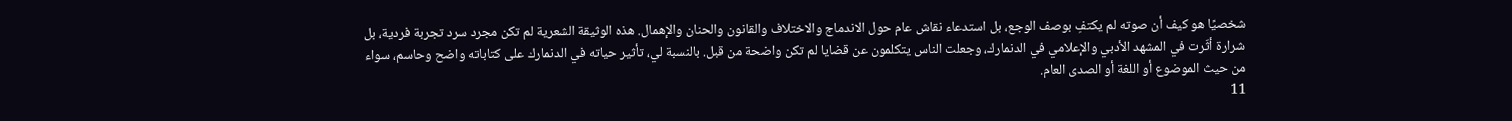شخصيًا هو كيف أن صوته لم يكتفِ بوصف الوجع، بل استدعاء نقاش عام حول الاندماج والاختلاف والقانون والحنان والإهمال. هذه الوثيقة الشعرية لم تكن مجرد سرد تجربة فردية، بل شرارة أثّرت في المشهد الأدبي والإعلامي في الدنمارك، وجعلت الناس يتكلمون عن قضايا لم تكن واضحة من قبل. بالنسبة لي، تأثير حياته في الدنمارك على كتاباته واضح وحاسم، سواء من حيث الموضوع أو اللغة أو الصدى العام.
11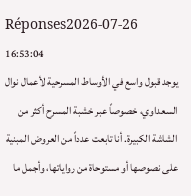Réponses2026-07-26 16:53:04
يوجد قبول واسع في الأوساط المسرحية لأعمال نوال السعداوي، خصوصاً عبر خشبة المسرح أكثر من الشاشة الكبيرة. أنا تابعت عدداً من العروض المبنية على نصوصها أو مستوحاة من رواياتها، وأجمل ما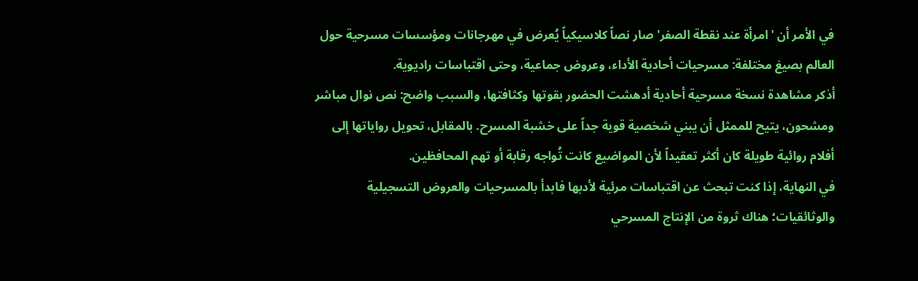في الأمر أن 'امرأة عند نقطة الصفر' صار نصاً كلاسيكياً يُعرض في مهرجانات ومؤسسات مسرحية حول العالم بصيغ مختلفة: مسرحيات أحادية الأداء، وعروض جماعية، وحتى اقتباسات راديوية.
أذكر مشاهدة نسخة مسرحية أحادية أدهشت الحضور بقوتها وكثافتها، والسبب واضح: نص نوال مباشر ومشحون، يتيح للممثل أن يبني شخصية قوية جداً على خشبة المسرح. بالمقابل، تحويل رواياتها إلى أفلام روائية طويلة كان أكثر تعقيداً لأن المواضيع كانت تُواجه رقابة أو تهم المحافظين.
في النهاية، إذا كنت تبحث عن اقتباسات مرئية لأدبها فابدأ بالمسرحيات والعروض التسجيلية والوثائقيات؛ هناك ثروة من الإنتاج المسرحي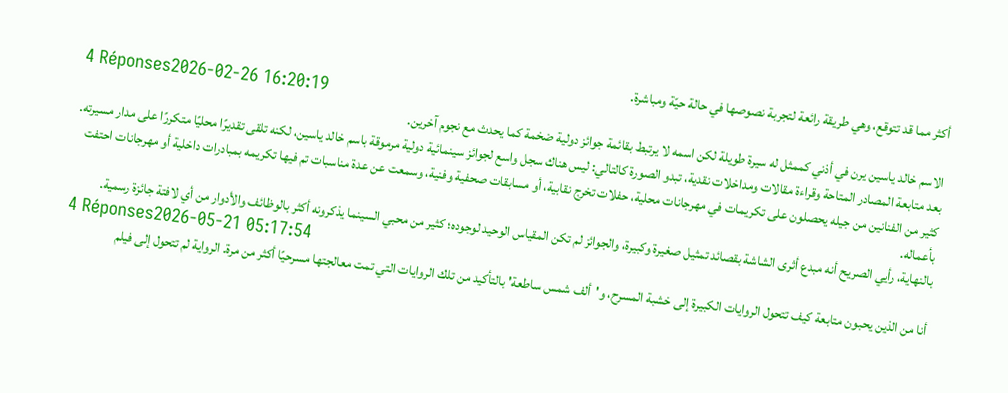أكثر مما قد تتوقع، وهي طريقة رائعة لتجربة نصوصها في حالة حيّة ومباشرة.
4 Réponses2026-02-26 16:20:19
الاسم خالد ياسين يرن في أذني كممثل له سيرة طويلة لكن اسمه لا يرتبط بقائمة جوائز دولية ضخمة كما يحدث مع نجوم آخرين.
بعد متابعة المصادر المتاحة وقراءة مقالات ومداخلات نقدية، تبدو الصورة كالتالي: ليس هناك سجل واسع لجوائز سينمائية دولية مرموقة باسم خالد ياسين، لكنه تلقى تقديرًا محليًا متكررًا على مدار مسيرته. كثير من الفنانين من جيله يحصلون على تكريمات في مهرجانات محلية، حفلات تخرج نقابية، أو مسابقات صحفية وفنية، وسمعت عن عدة مناسبات تم فيها تكريمه بمبادرات داخلية أو مهرجانات احتفت بأعماله.
بالنهاية، رأيي الصريح أنه مبدع أثرى الشاشة بقصائد تمثيل صغيرة وكبيرة، والجوائز لم تكن المقياس الوحيد لوجوده؛ كثير من محبي السينما يذكرونه أكثر بالوظائف والأدوار من أي لافتة جائزة رسمية.
4 Réponses2026-05-21 05:17:54
أنا من الذين يحبون متابعة كيف تتحول الروايات الكبيرة إلى خشبة المسرح، و'ألف شمس ساطعة' بالتأكيد من تلك الروايات التي تمت معالجتها مسرحيًا أكثر من مرة. الرواية لم تتحول إلى فيلم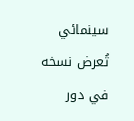سينمائي تُعرض نسخه في دور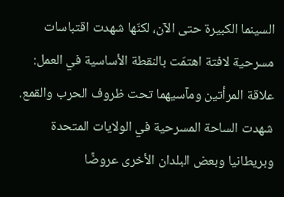السينما الكبيرة حتى الآن، لكنّها شهدت اقتباسات مسرحية لافتة اهتمّت بالنقطة الأساسية في العمل: علاقة المرأتين ومآسيهما تحت ظروف الحرب والقمع.
شهدت الساحة المسرحية في الولايات المتحدة وبريطانيا وبعض البلدان الأخرى عروضًا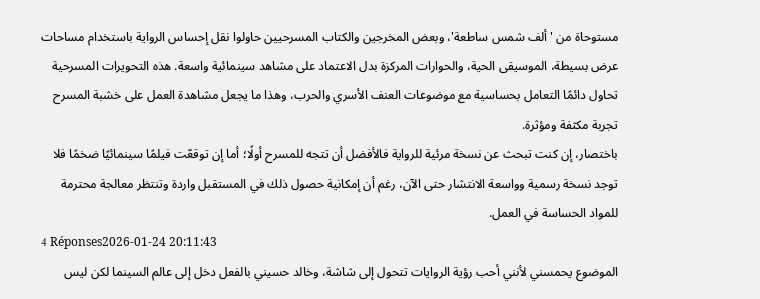مستوحاة من 'ألف شمس ساطعة'، وبعض المخرجين والكتاب المسرحيين حاولوا نقل إحساس الرواية باستخدام مساحات عرض بسيطة، الموسيقى الحية، والحوارات المركزة بدل الاعتماد على مشاهد سينمائية واسعة. هذه التحويرات المسرحية تحاول دائمًا التعامل بحساسية مع موضوعات العنف الأسري والحرب، وهذا ما يجعل مشاهدة العمل على خشبة المسرح تجربة مكثفة ومؤثرة.
باختصار، إن كنت تبحث عن نسخة مرئية للرواية فالأفضل أن تتجه للمسرح أولًا؛ أما إن توقعّت فيلمًا سينمائيًا ضخمًا فلا توجد نسخة رسمية وواسعة الانتشار حتى الآن، رغم أن إمكانية حصول ذلك في المستقبل واردة وتنتظر معالجة محترمة للمواد الحساسة في العمل.
4 Réponses2026-01-24 20:11:43
الموضوع يحمسني لأنني أحب رؤية الروايات تتحول إلى شاشة، وخالد حسيني بالفعل دخل إلى عالم السينما لكن ليس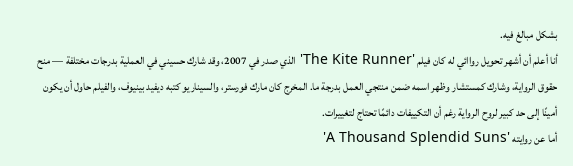بشكل مبالغ فيه.
أنا أعلم أن أشهر تحويل رواائي له كان فيلم 'The Kite Runner' الذي صدر في 2007، وقد شارك حسيني في العملية بدرجات مختلفة — منح حقوق الرواية، وشارك كمستشار وظهر اسمه ضمن منتجي العمل بدرجة ما. المخرج كان مارك فورستر، والسيناريو كتبه ديفيد بينيوف، والفيلم حاول أن يكون أمينًا إلى حد كبير لروح الرواية رغم أن التكييفات دائمًا تحتاج لتغييرات.
أما عن روايته 'A Thousand Splendid Suns'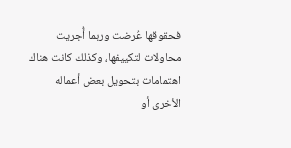فحقوقها عُرضت وربما أُجريت محاولات لتكييفها، وكذلك كانت هناك اهتمامات بتحويل بعض أعماله الأخرى أو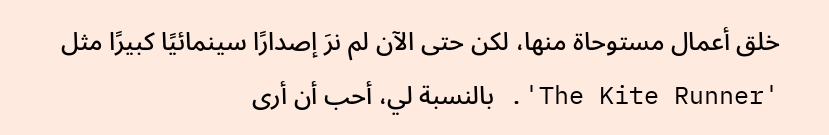خلق أعمال مستوحاة منها، لكن حتى الآن لم نرَ إصدارًا سينمائيًا كبيرًا مثل 'The Kite Runner'. بالنسبة لي، أحب أن أرى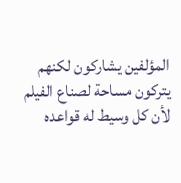المؤلفين يشاركون لكنهم يتركون مساحة لصناع الفيلم لأن كل وسيط له قواعده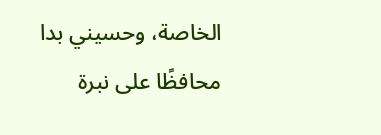الخاصة، وحسيني بدا محافظًا على نبرة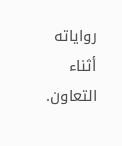رواياته أثناء التعاون.